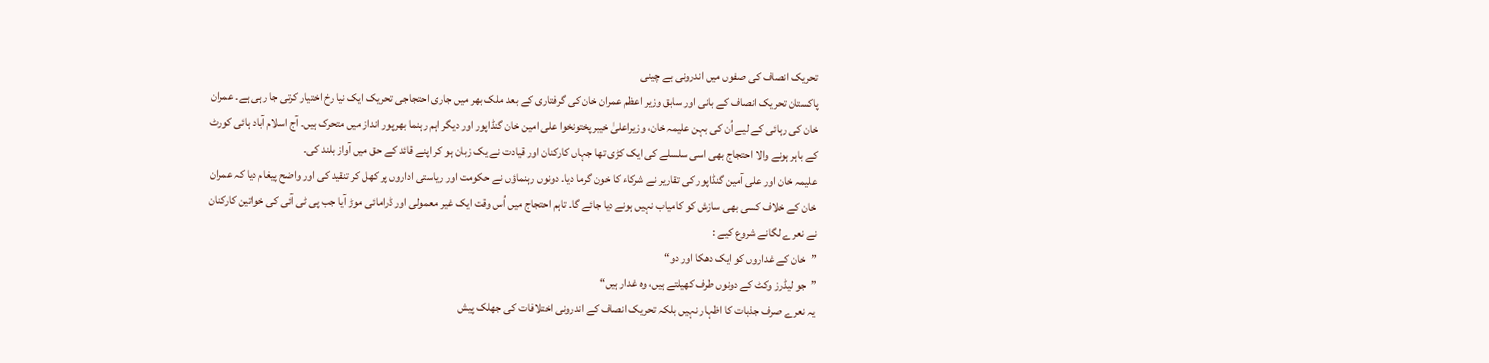تحریک انصاف کی صفوں میں اندرونی بے چینی
پاکستان تحریک انصاف کے بانی اور سابق وزیر اعظم عمران خان کی گرفتاری کے بعد ملک بھر میں جاری احتجاجی تحریک ایک نیا رخ اختیار کرتی جا رہی ہے۔ عمران خان کی رہائی کے لیے اُن کی بہن علیمہ خان، وزیراعلیٰ خیبرپختونخوا علی امین خان گنڈاپور اور دیگر اہم رہنما بھرپور انداز میں متحرک ہیں۔ آج اسلام آباد ہائی کورٹ کے باہر ہونے والا احتجاج بھی اسی سلسلے کی ایک کڑی تھا جہاں کارکنان اور قیادت نے یک زبان ہو کر اپنے قائد کے حق میں آواز بلند کی۔
علیمہ خان اور علی آمین گنڈاپور کی تقاریر نے شرکاء کا خون گرما دیا۔ دونوں رہنماؤں نے حکومت اور ریاستی اداروں پر کھل کر تنقید کی اور واضح پیغام دیا کہ عمران خان کے خلاف کسی بھی سازش کو کامیاب نہیں ہونے دیا جائے گا۔ تاہم احتجاج میں اُس وقت ایک غیر معمولی اور ڈرامائی موڑ آیا جب پی ٹی آئی کی خواتین کارکنان نے نعرے لگانے شروع کیے :
”خان کے غداروں کو ایک دھکا اور دو“
”جو لیڈرز وکٹ کے دونوں طرف کھیلتے ہیں، وہ غدار ہیں“
یہ نعرے صرف جذبات کا اظہار نہیں بلکہ تحریک انصاف کے اندرونی اختلافات کی جھلک پیش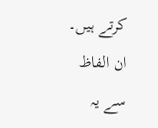کرتے ہیں۔ ان الفاظ سے یہ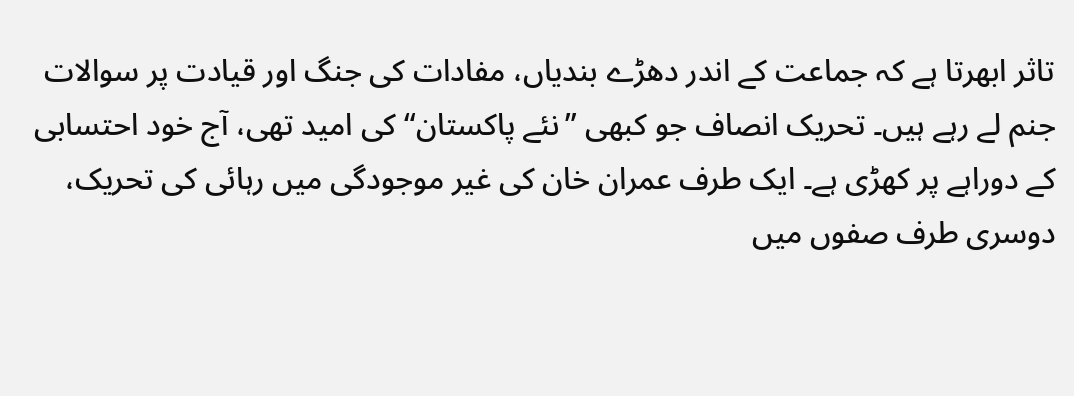تاثر ابھرتا ہے کہ جماعت کے اندر دھڑے بندیاں، مفادات کی جنگ اور قیادت پر سوالات جنم لے رہے ہیں۔ تحریک انصاف جو کبھی ”نئے پاکستان“ کی امید تھی، آج خود احتسابی کے دوراہے پر کھڑی ہے۔ ایک طرف عمران خان کی غیر موجودگی میں رہائی کی تحریک، دوسری طرف صفوں میں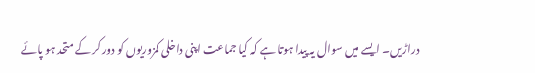دراڑیں۔ ایسے میں سوال یہ پیدا ہوتا ہے کہ کیا جماعت اپنی داخلی کمزوریوں کو دور کر کے متحد ہو پائے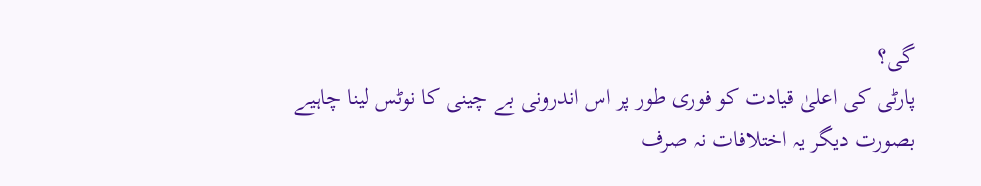گی؟
پارٹی کی اعلیٰ قیادت کو فوری طور پر اس اندرونی بے چینی کا نوٹس لینا چاہیے بصورت دیگر یہ اختلافات نہ صرف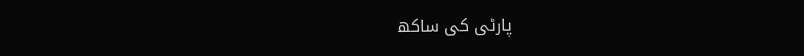پارٹی کی ساکھ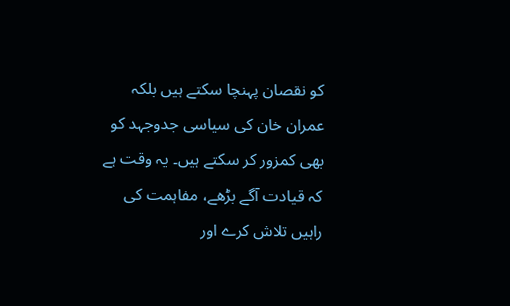کو نقصان پہنچا سکتے ہیں بلکہ عمران خان کی سیاسی جدوجہد کو بھی کمزور کر سکتے ہیں۔ یہ وقت ہے کہ قیادت آگے بڑھے، مفاہمت کی راہیں تلاش کرے اور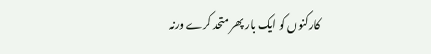کارکنوں کو ایک بار پھر متحد کرے ورنہ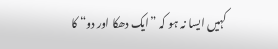کہیں ایسا نہ ہو کہ ”ایک دھکا اور دو“ کا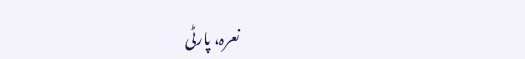نعرہ، پارٹی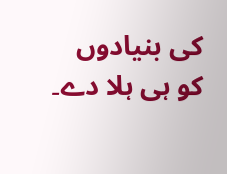کی بنیادوں کو ہی ہلا دے۔